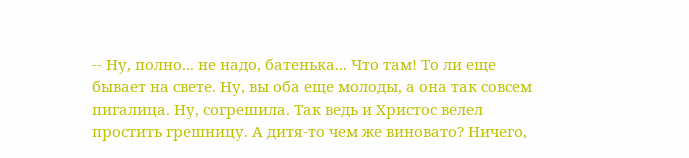-- Ну, полно... не надо, батенька... Что там! То ли еще бывает на свете. Ну, вы оба еще молоды, а она так совсем пигалица. Ну, согрешила. Так ведь и Христос велел простить грешницу. А дитя-то чем же виновато? Ничего,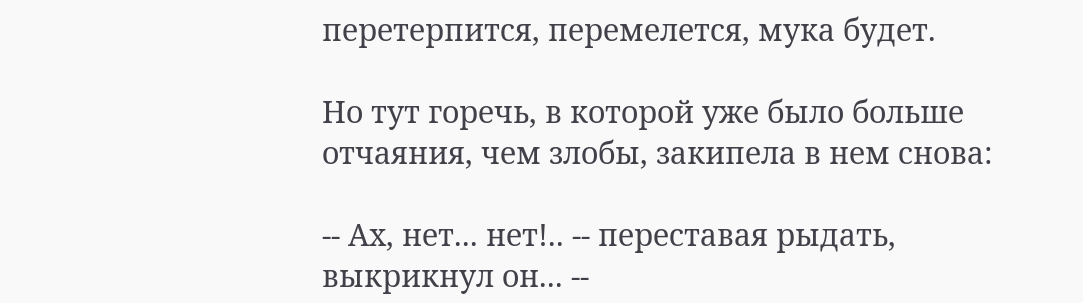перетерпится, перемелется, мука будет.

Но тут горечь, в которой уже было больше отчаяния, чем злобы, закипела в нем снова:

-- Ах, нет... нет!.. -- переставая рыдать, выкрикнул он... --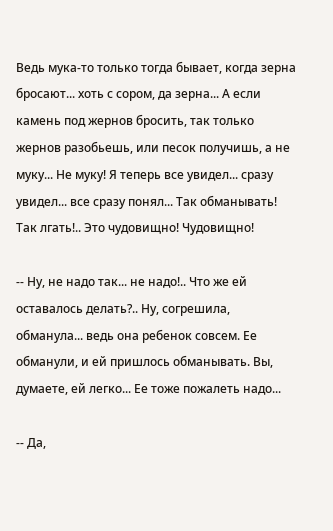Ведь мука-то только тогда бывает, когда зерна бросают... хоть с сором, да зерна... А если камень под жернов бросить, так только жернов разобьешь, или песок получишь, а не муку... Не муку! Я теперь все увидел... сразу увидел... все сразу понял... Так обманывать! Так лгать!.. Это чудовищно! Чудовищно!

-- Ну, не надо так... не надо!.. Что же ей оставалось делать?.. Ну, согрешила, обманула... ведь она ребенок совсем. Ее обманули, и ей пришлось обманывать. Вы, думаете, ей легко... Ее тоже пожалеть надо...

-- Да,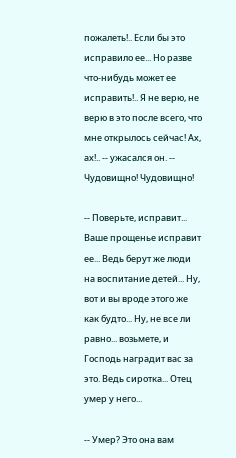пожалеть!.. Если бы это исправило ее... Но разве что-нибудь может ее исправить!.. Я не верю, не верю в это после всего, что мне открылось сейчас! Ах, ах!.. -- ужасался он. -- Чудовищно! Чудовищно!

-- Поверьте, исправит... Ваше прощенье исправит ее... Ведь берут же люди на воспитание детей... Ну, вот и вы вроде этого же как будто... Ну, не все ли равно... возьмете, и Господь наградит вас за это. Ведь сиротка... Отец умер у него...

-- Умер? Это она вам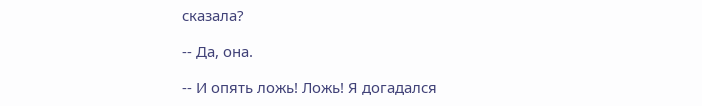сказала?

-- Да, она.

-- И опять ложь! Ложь! Я догадался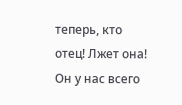теперь, кто отец! Лжет она! Он у нас всего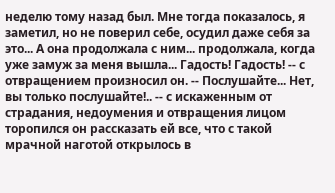неделю тому назад был. Мне тогда показалось, я заметил, но не поверил себе, осудил даже себя за это... А она продолжала с ним... продолжала, когда уже замуж за меня вышла... Гадость! Гадость! -- с отвращением произносил он. -- Послушайте... Нет, вы только послушайте!.. -- с искаженным от страдания, недоумения и отвращения лицом торопился он рассказать ей все, что с такой мрачной наготой открылось в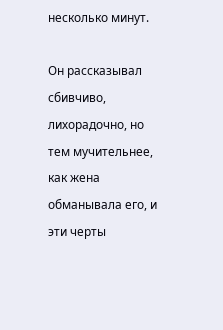несколько минут.

Он рассказывал сбивчиво, лихорадочно, но тем мучительнее, как жена обманывала его, и эти черты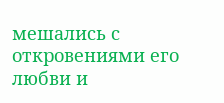мешались с откровениями его любви и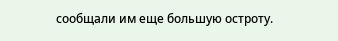сообщали им еще большую остроту.